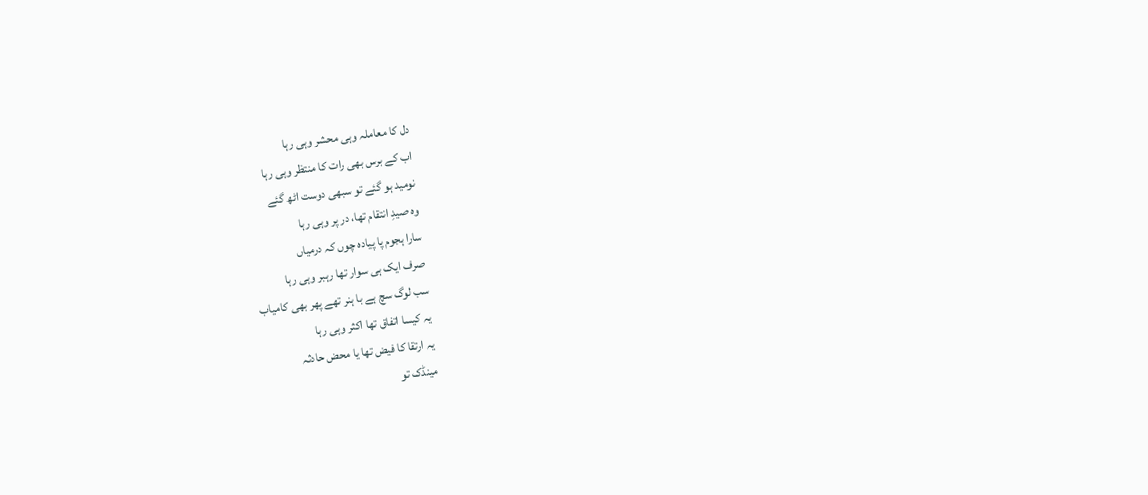دل کا معاملہ وہی محشر وہی رہا
اب کے برس بھی رات کا منتظر وہی رہا
نومید ہو گئے تو سبھی دوست اٹھ گئے
وہ صیدِ انتقام تھا، در پر وہی رہا
سارا ہجوم پا پیادہ چوں کہ درمیاں
صرف ایک ہی سوار تھا رہبر وہی رہا
سب لوگ سچ ہے با ہنر تھے پھر بھی کامیاب
یہ کیسا اتفاق تھا اکثر وہی رہا
یہ ارتقا کا فیض تھا یا محض حادثہ
مینڈک تو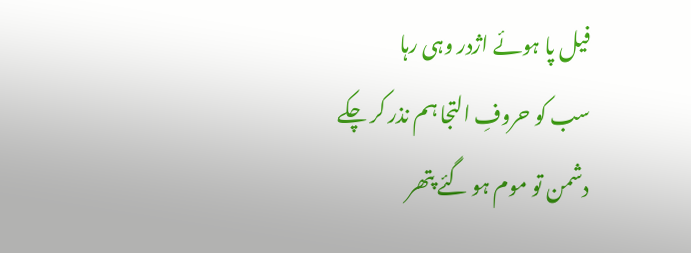فیل پا ہوئے اژدر وہی رہا
سب کو حروفِ التجا ہم نذر کر چکے
دشمن تو موم ہو گئے پتھر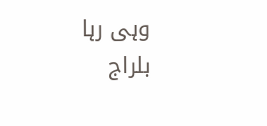وہی رہا
بلراج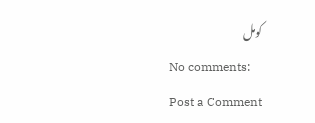کومل
No comments:
Post a Comment